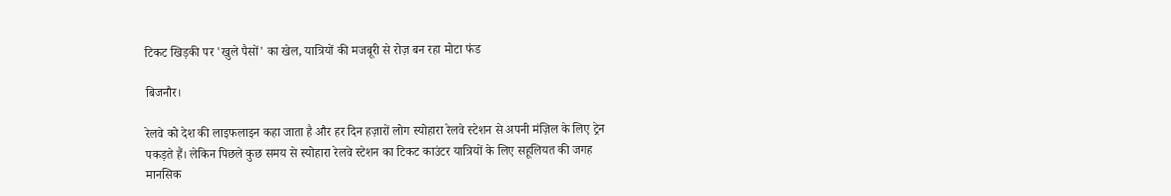टिकट खिड़की पर 'खुले पैसों' का खेल, यात्रियों की मजबूरी से रोज़ बन रहा मोटा फंड

बिजनौर।

रेलवे को देश की लाइफलाइन कहा जाता है और हर दिन हज़ारों लोग स्योहारा रेलवे स्टेशन से अपनी मंज़िल के लिए ट्रेन पकड़ते हैं। लेकिन पिछले कुछ समय से स्योहारा रेलवे स्टेशन का टिकट काउंटर यात्रियों के लिए सहूलियत की जगह मानसिक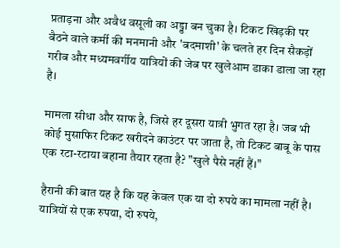प्रताड़ना और अवैध वसूली का अड्डा बन चुका है। टिकट खिड़की पर बैठने वाले कर्मी की मनमानी और 'बदमाशी' के चलते हर दिन सैकड़ों गरीब और मध्यमवर्गीय यात्रियों की जेब पर खुलेआम डाका डाला जा रहा है।

मामला सीधा और साफ है, जिसे हर दूसरा यात्री भुगत रहा है। जब भी कोई मुसाफिर टिकट खरीदने काउंटर पर जाता है, तो टिकट बाबू के पास एक रटा-रटाया बहाना तैयार रहता है? "खुले पैसे नहीं हैं।"

हैरानी की बात यह है कि यह केवल एक या दो रुपये का मामला नहीं है। यात्रियों से एक रुपया, दो रुपये,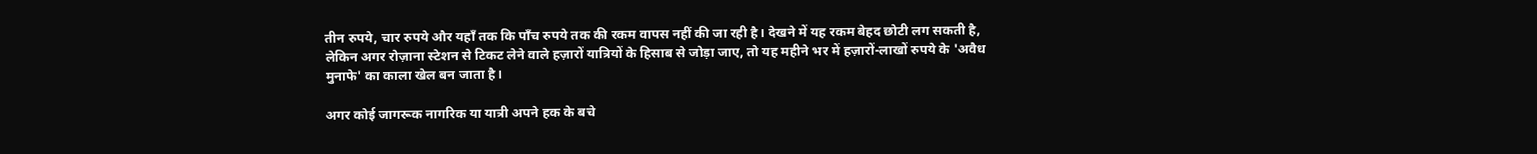तीन रुपये, चार रुपये और यहाँ तक कि पाँच रुपये तक की रकम वापस नहीं की जा रही है। देखने में यह रकम बेहद छोटी लग सकती है, लेकिन अगर रोज़ाना स्टेशन से टिकट लेने वाले हज़ारों यात्रियों के हिसाब से जोड़ा जाए, तो यह महीने भर में हज़ारों-लाखों रुपये के 'अवैध मुनाफे' का काला खेल बन जाता है।

अगर कोई जागरूक नागरिक या यात्री अपने हक के बचे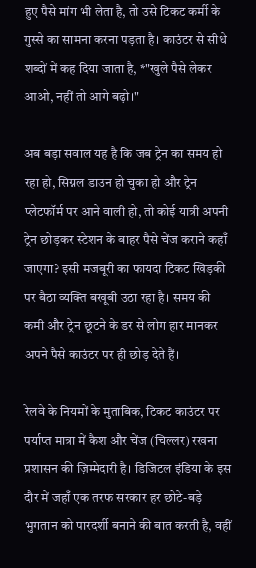हुए पैसे मांग भी लेता है, तो उसे टिकट कर्मी के गुस्से का सामना करना पड़ता है। काउंटर से सीधे शब्दों में कह दिया जाता है, *"खुले पैसे लेकर आओ, नहीं तो आगे बढ़ो।"

अब बड़ा सवाल यह है कि जब ट्रेन का समय हो रहा हो, सिग्नल डाउन हो चुका हो और ट्रेन प्लेटफॉर्म पर आने वाली हो, तो कोई यात्री अपनी ट्रेन छोड़कर स्टेशन के बाहर पैसे चेंज कराने कहाँ जाएगा? इसी मजबूरी का फायदा टिकट खिड़की पर बैठा व्यक्ति बखूबी उठा रहा है। समय की कमी और ट्रेन छूटने के डर से लोग हार मानकर अपने पैसे काउंटर पर ही छोड़ देते हैं।

रेलवे के नियमों के मुताबिक, टिकट काउंटर पर पर्याप्त मात्रा में कैश और चेंज (चिल्लर) रखना प्रशासन की ज़िम्मेदारी है। डिजिटल इंडिया के इस दौर में जहाँ एक तरफ सरकार हर छोटे-बड़े भुगतान को पारदर्शी बनाने की बात करती है, वहीं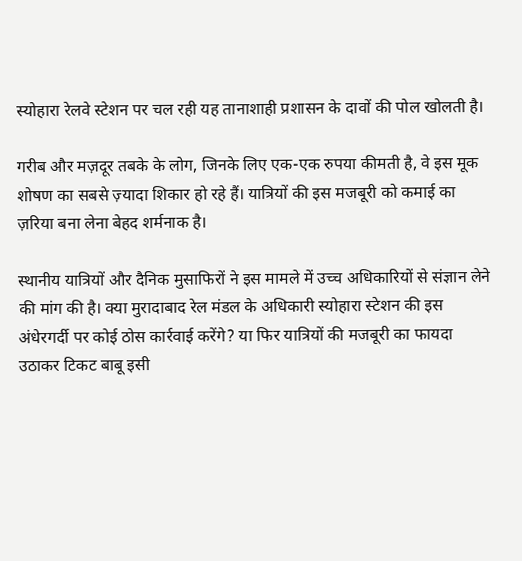स्योहारा रेलवे स्टेशन पर चल रही यह तानाशाही प्रशासन के दावों की पोल खोलती है।

गरीब और मज़दूर तबके के लोग, जिनके लिए एक-एक रुपया कीमती है, वे इस मूक शोषण का सबसे ज़्यादा शिकार हो रहे हैं। यात्रियों की इस मजबूरी को कमाई का ज़रिया बना लेना बेहद शर्मनाक है।

स्थानीय यात्रियों और दैनिक मुसाफिरों ने इस मामले में उच्च अधिकारियों से संज्ञान लेने की मांग की है। क्या मुरादाबाद रेल मंडल के अधिकारी स्योहारा स्टेशन की इस अंधेरगर्दी पर कोई ठोस कार्रवाई करेंगे? या फिर यात्रियों की मजबूरी का फायदा उठाकर टिकट बाबू इसी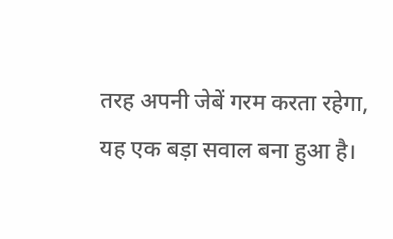तरह अपनी जेबें गरम करता रहेगा, यह एक बड़ा सवाल बना हुआ है।